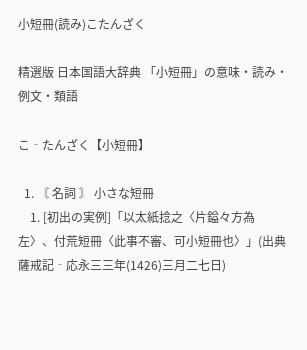小短冊(読み)こたんざく

精選版 日本国語大辞典 「小短冊」の意味・読み・例文・類語

こ‐たんざく【小短冊】

  1. 〘 名詞 〙 小さな短冊
    1. [初出の実例]「以太紙捻之〈片鎰々方為左〉、付荒短冊〈此事不審、可小短冊也〉」(出典薩戒記‐応永三三年(1426)三月二七日)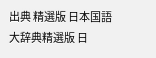出典 精選版 日本国語大辞典精選版 日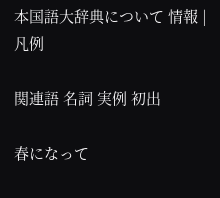本国語大辞典について 情報 | 凡例

関連語 名詞 実例 初出

春になって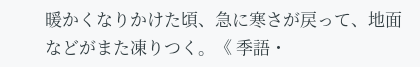暖かくなりかけた頃、急に寒さが戻って、地面などがまた凍りつく。《 季語・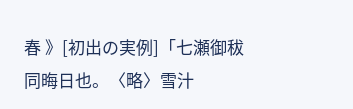春 》[初出の実例]「七瀬御秡 同晦日也。〈略〉雪汁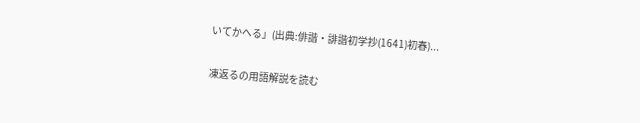いてかへる」(出典:俳諧・誹諧初学抄(1641)初春)...

凍返るの用語解説を読む